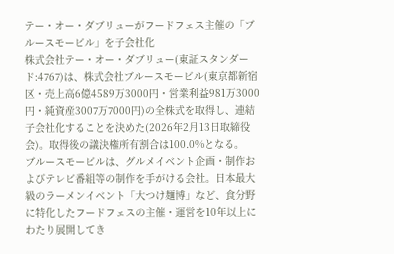テー・オー・ダブリューがフードフェス主催の「ブルースモービル」を子会社化
株式会社テー・オー・ダブリュー(東証スタンダード:4767)は、株式会社ブルースモービル(東京都新宿区・売上高6億4589万3000円・営業利益981万3000円・純資産3007万7000円)の全株式を取得し、連結子会社化することを決めた(2026年2月13日取締役会)。取得後の議決権所有割合は100.0%となる。
ブルースモービルは、グルメイベント企画・制作およびテレビ番組等の制作を手がける会社。日本最大級のラーメンイベント「大つけ麺博」など、食分野に特化したフードフェスの主催・運営を10年以上にわたり展開してき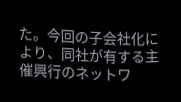た。今回の子会社化により、同社が有する主催興行のネットワ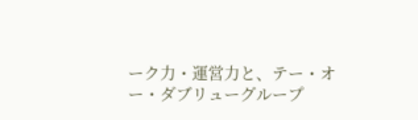ーク力・運営力と、テー・オー・ダブリューグループ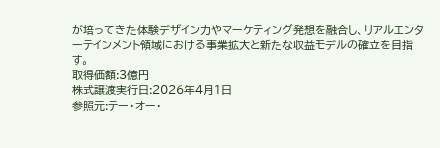が培ってきた体験デザイン力やマーケティング発想を融合し、リアルエンターテインメント領域における事業拡大と新たな収益モデルの確立を目指す。
取得価額:3億円
株式譲渡実行日:2026年4月1日
参照元:テー・オー・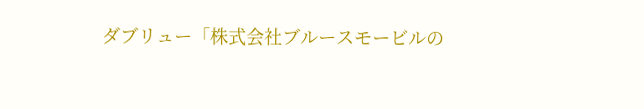ダブリュー「株式会社ブルースモービルの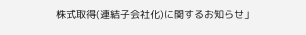株式取得(連結子会社化)に関するお知らせ」